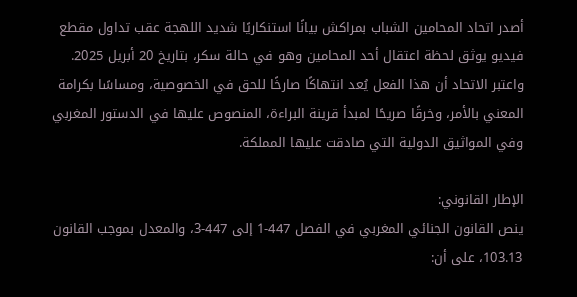أصدر اتحاد المحامين الشباب بمراكش بيانًا استنكاريًا شديد اللهجة عقب تداول مقطع فيديو يوثق لحظة اعتقال أحد المحامين وهو في حالة سكر، بتاريخ 20 أبريل 2025. واعتبر الاتحاد أن هذا الفعل يُعد انتهاكًا صارخًا للحق في الخصوصية، ومساسًا بكرامة المعني بالأمر، وخرقًا صريحًا لمبدأ قرينة البراءة، المنصوص عليها في الدستور المغربي وفي المواثيق الدولية التي صادقت عليها المملكة.

الإطار القانوني:
ينص القانون الجنائي المغربي في الفصل 447-1 إلى 447-3، والمعدل بموجب القانون 103.13، على أن: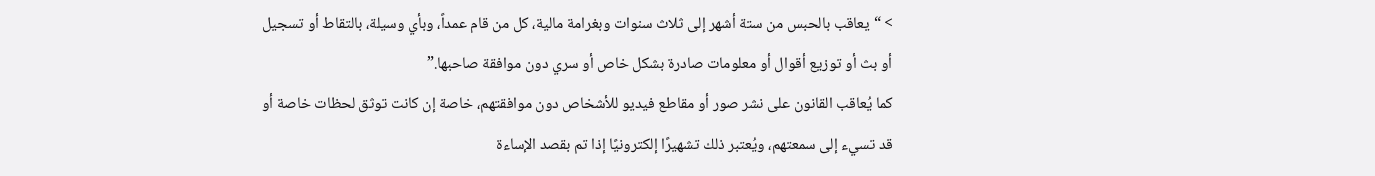> “يعاقب بالحبس من ستة أشهر إلى ثلاث سنوات وبغرامة مالية، كل من قام عمداً، وبأي وسيلة، بالتقاط أو تسجيل أو بث أو توزيع أقوال أو معلومات صادرة بشكل خاص أو سري دون موافقة صاحبها.”
كما يُعاقب القانون على نشر صور أو مقاطع فيديو للأشخاص دون موافقتهم، خاصة إن كانت توثق لحظات خاصة أو قد تسيء إلى سمعتهم، ويُعتبر ذلك تشهيرًا إلكترونيًا إذا تم بقصد الإساءة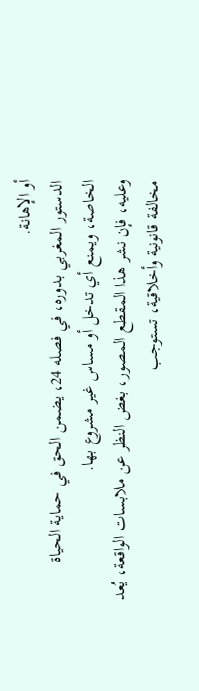أو الإهانة.
الدستور المغربي بدوره، في فصله 24، يضمن الحق في حماية الحياة الخاصة، ويمنع أي تدخل أو مساس غير مشروع بها.
وعليه، فإن نشر هذا المقطع المصور، بغض النظر عن ملابسات الواقعة، يُعد مخالفة قانونية وأخلاقية، تستوجب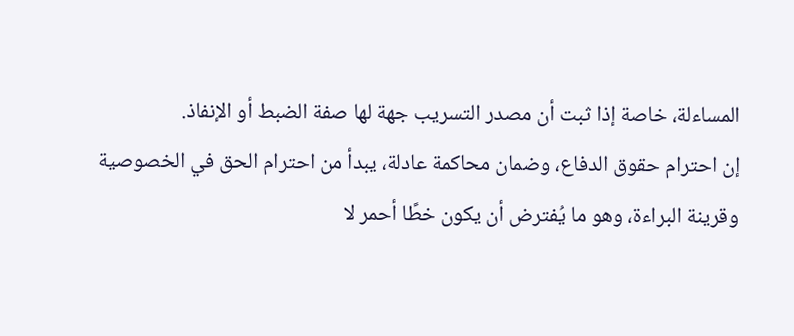المساءلة، خاصة إذا ثبت أن مصدر التسريب جهة لها صفة الضبط أو الإنفاذ.
إن احترام حقوق الدفاع، وضمان محاكمة عادلة، يبدأ من احترام الحق في الخصوصية وقرينة البراءة، وهو ما يُفترض أن يكون خطًا أحمر لا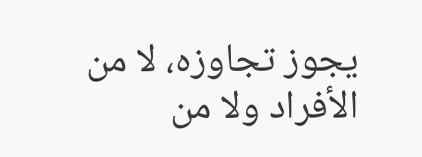يجوز تجاوزه، لا من الأفراد ولا من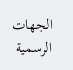الجهات الرسمية